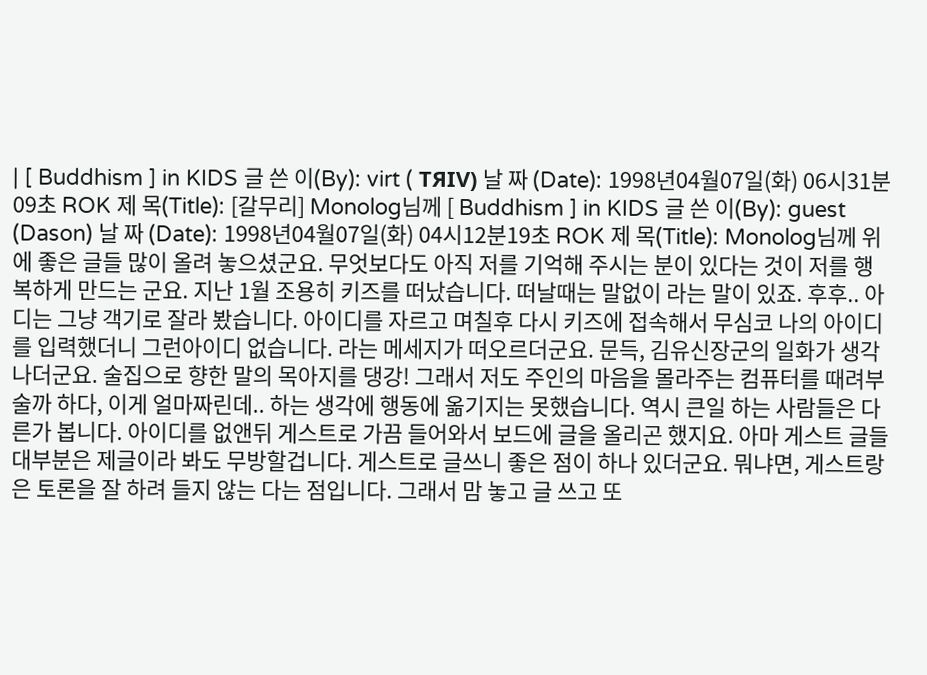| [ Buddhism ] in KIDS 글 쓴 이(By): virt ( TЯIV) 날 짜 (Date): 1998년04월07일(화) 06시31분09초 ROK 제 목(Title): [갈무리] Monolog님께 [ Buddhism ] in KIDS 글 쓴 이(By): guest (Dason) 날 짜 (Date): 1998년04월07일(화) 04시12분19초 ROK 제 목(Title): Monolog님께 위에 좋은 글들 많이 올려 놓으셨군요. 무엇보다도 아직 저를 기억해 주시는 분이 있다는 것이 저를 행복하게 만드는 군요. 지난 1월 조용히 키즈를 떠났습니다. 떠날때는 말없이 라는 말이 있죠. 후후.. 아디는 그냥 객기로 잘라 봤습니다. 아이디를 자르고 며칠후 다시 키즈에 접속해서 무심코 나의 아이디를 입력했더니 그런아이디 없습니다. 라는 메세지가 떠오르더군요. 문득, 김유신장군의 일화가 생각 나더군요. 술집으로 향한 말의 목아지를 댕강! 그래서 저도 주인의 마음을 몰라주는 컴퓨터를 때려부술까 하다, 이게 얼마짜린데.. 하는 생각에 행동에 옮기지는 못했습니다. 역시 큰일 하는 사람들은 다른가 봅니다. 아이디를 없앤뒤 게스트로 가끔 들어와서 보드에 글을 올리곤 했지요. 아마 게스트 글들 대부분은 제글이라 봐도 무방할겁니다. 게스트로 글쓰니 좋은 점이 하나 있더군요. 뭐냐면, 게스트랑은 토론을 잘 하려 들지 않는 다는 점입니다. 그래서 맘 놓고 글 쓰고 또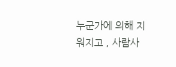누군가에 의해 지워지고 , 사람사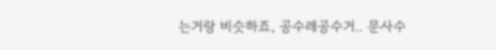는거랑 비슷하죠, 공수레공수거.. 문사수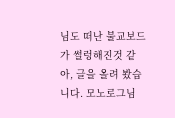님도 떠난 불교보드가 썰렁해진것 같아, 글을 올려 봤습니다. 모노로그님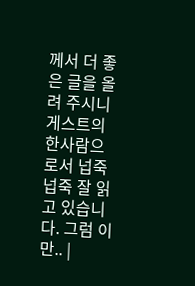께서 더 좋은 글을 올려 주시니 게스트의 한사람으로서 넙죽넙죽 잘 읽고 있습니다. 그럼 이만.. |